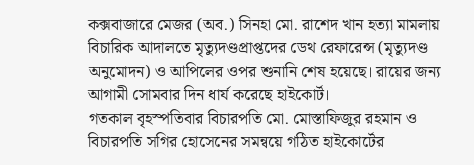কক্সবাজারে মেজর (অব.) সিনহা মো. রাশেদ খান হত্যা মামলায় বিচারিক আদালতে মৃত্যুদণ্ডপ্রাপ্তদের ডেথ রেফারেন্স (মৃত্যুদণ্ড অনুমোদন) ও আপিলের ওপর শুনানি শেষ হয়েছে। রায়ের জন্য আগামী সোমবার দিন ধার্য করেছে হাইকোর্ট।
গতকাল বৃহস্পতিবার বিচারপতি মো. মোস্তাফিজুর রহমান ও বিচারপতি সগির হোসেনের সমন্বয়ে গঠিত হাইকোর্টের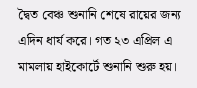দ্বৈত বেঞ্চ শুনানি শেষে রায়ের জন্য এদিন ধার্য করে। গত ২৩ এপ্রিল এ মামলায় হাইকোর্টে শুনানি শুরু হয়।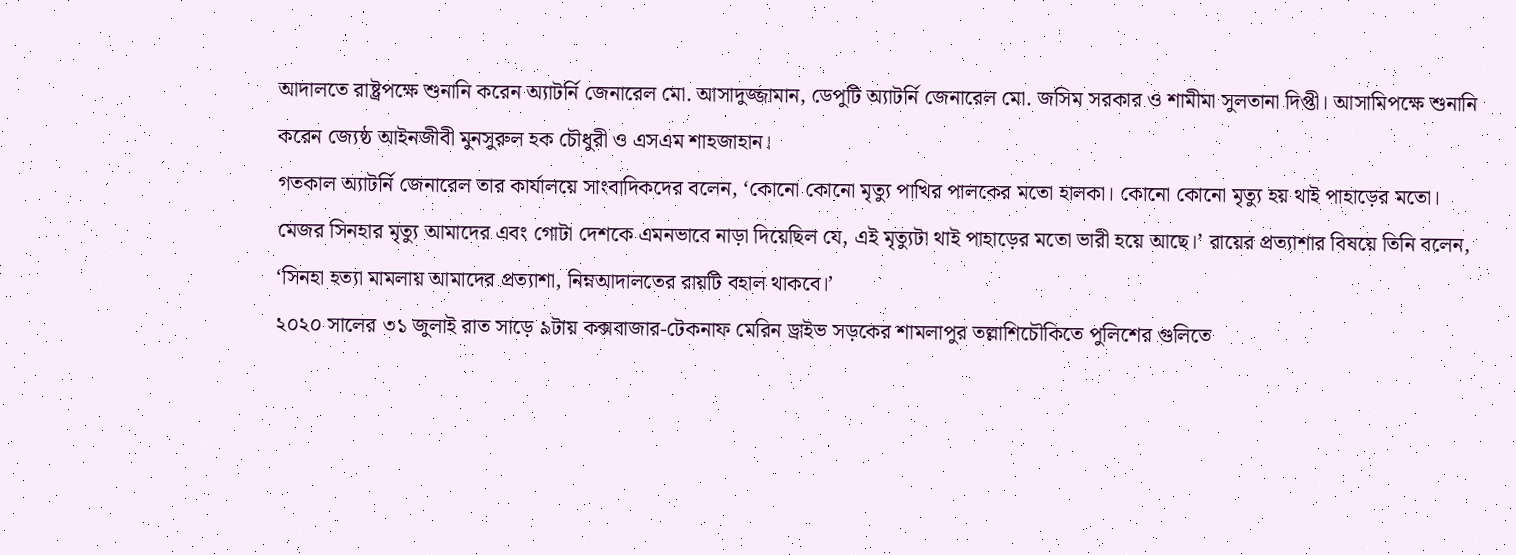আদালতে রাষ্ট্রপক্ষে শুনানি করেন অ্যাটর্নি জেনারেল মো. আসাদুজ্জামান, ডেপুটি অ্যাটর্নি জেনারেল মো. জসিম সরকার ও শামীমা সুলতানা দিপ্তী। আসামিপক্ষে শুনানি করেন জ্যেষ্ঠ আইনজীবী মুনসুরুল হক চৌধুরী ও এসএম শাহজাহান।
গতকাল অ্যাটর্নি জেনারেল তার কার্যালয়ে সাংবাদিকদের বলেন, ‘কোনো কোনো মৃত্যু পাখির পালকের মতো হালকা। কোনো কোনো মৃত্যু হয় থাই পাহাড়ের মতো। মেজর সিনহার মৃত্যু আমাদের এবং গোটা দেশকে এমনভাবে নাড়া দিয়েছিল যে, এই মৃত্যুটা থাই পাহাড়ের মতো ভারী হয়ে আছে।’ রায়ের প্রত্যাশার বিষয়ে তিনি বলেন, ‘সিনহা হত্যা মামলায় আমাদের প্রত্যাশা, নিম্নআদালতের রায়টি বহাল থাকবে।’
২০২০ সালের ৩১ জুলাই রাত সাড়ে ৯টায় কক্সবাজার-টেকনাফ মেরিন ড্রাইভ সড়কের শামলাপুর তল্লাশিচৌকিতে পুলিশের গুলিতে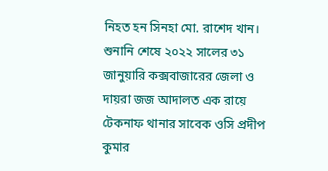নিহত হন সিনহা মো. রাশেদ খান। শুনানি শেষে ২০২২ সালের ৩১ জানুয়ারি কক্সবাজারের জেলা ও দায়রা জজ আদালত এক রায়ে টেকনাফ থানার সাবেক ওসি প্রদীপ কুমার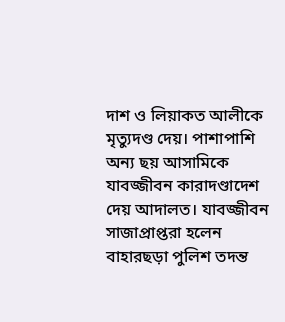দাশ ও লিয়াকত আলীকে মৃত্যুদণ্ড দেয়। পাশাপাশি অন্য ছয় আসামিকে যাবজ্জীবন কারাদণ্ডাদেশ দেয় আদালত। যাবজ্জীবন সাজাপ্রাপ্তরা হলেন বাহারছড়া পুলিশ তদন্ত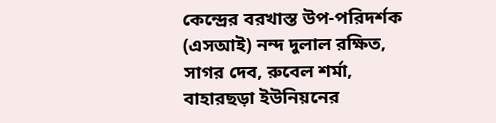কেন্দ্রের বরখাস্ত উপ-পরিদর্শক (এসআই) নন্দ দুলাল রক্ষিত, সাগর দেব, রুবেল শর্মা, বাহারছড়া ইউনিয়নের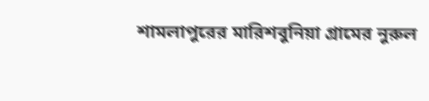শামলাপুরের মারিশবুনিয়া গ্রামের নুরুল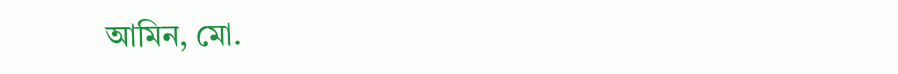আমিন, মো.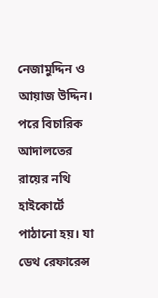নেজামুদ্দিন ও আয়াজ উদ্দিন। পরে বিচারিক আদালতের রায়ের নথি হাইকোর্টে পাঠানো হয়। যা ডেথ রেফারেন্স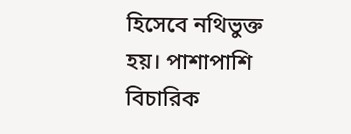হিসেবে নথিভুক্ত হয়। পাশাপাশি বিচারিক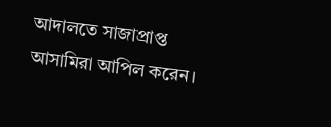আদালতে সাজাপ্রাপ্ত আসামিরা আপিল করেন।